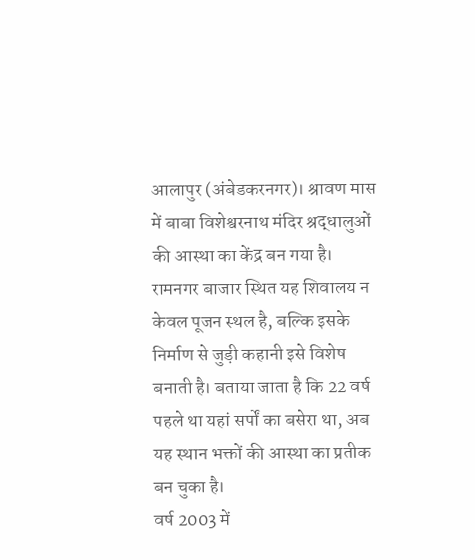आलापुर (अंबेडकरनगर)। श्रावण मास में बाबा विशेश्वरनाथ मंदिर श्रद्धालुओं की आस्था का केंद्र बन गया है। रामनगर बाजार स्थित यह शिवालय न केवल पूजन स्थल है, बल्कि इसके निर्माण से जुड़ी कहानी इसे विशेष बनाती है। बताया जाता है कि 22 वर्ष पहले था यहां सर्पों का बसेरा था, अब यह स्थान भक्तों की आस्था का प्रतीक बन चुका है।
वर्ष 2003 में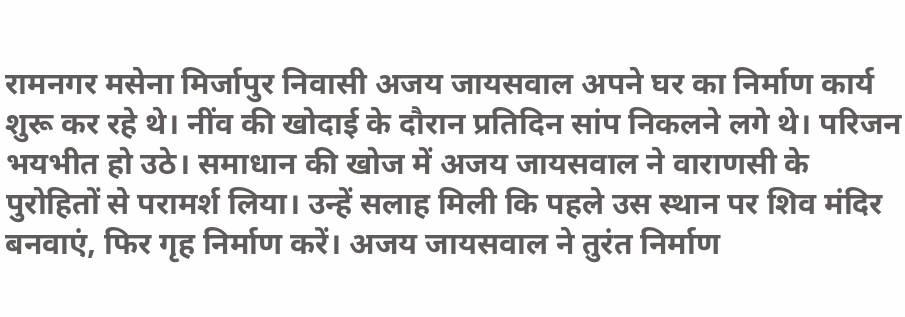रामनगर मसेना मिर्जापुर निवासी अजय जायसवाल अपने घर का निर्माण कार्य शुरू कर रहे थे। नींव की खोदाई के दौरान प्रतिदिन सांप निकलने लगे थे। परिजन भयभीत हो उठे। समाधान की खोज में अजय जायसवाल ने वाराणसी के पुरोहितों से परामर्श लिया। उन्हें सलाह मिली कि पहले उस स्थान पर शिव मंदिर बनवाएं, फिर गृह निर्माण करें। अजय जायसवाल ने तुरंत निर्माण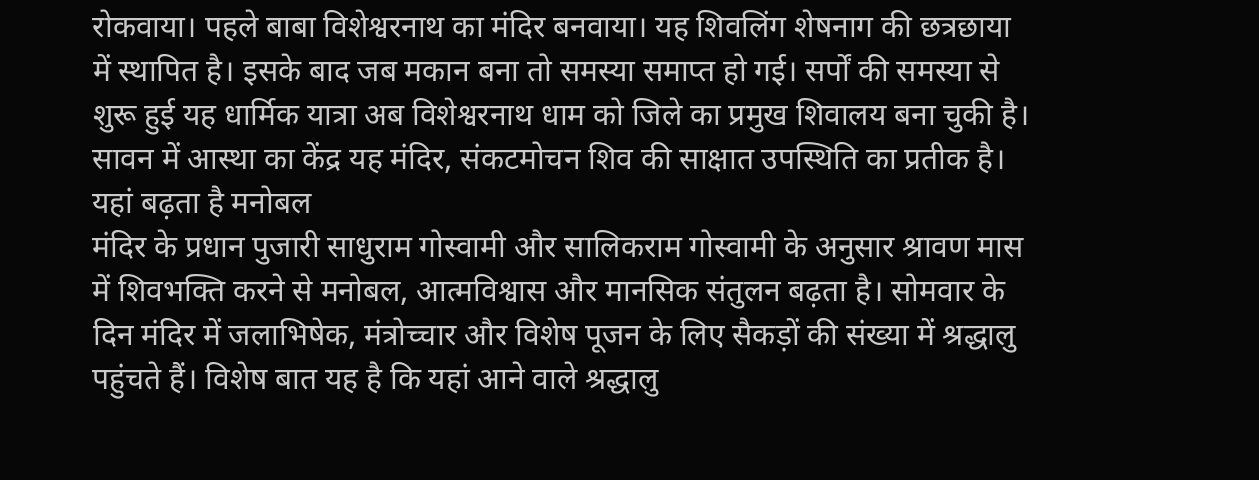रोकवाया। पहले बाबा विशेश्वरनाथ का मंदिर बनवाया। यह शिवलिंग शेषनाग की छत्रछाया में स्थापित है। इसके बाद जब मकान बना तो समस्या समाप्त हो गई। सर्पों की समस्या से शुरू हुई यह धार्मिक यात्रा अब विशेश्वरनाथ धाम को जिले का प्रमुख शिवालय बना चुकी है। सावन में आस्था का केंद्र यह मंदिर, संकटमोचन शिव की साक्षात उपस्थिति का प्रतीक है।
यहां बढ़ता है मनोबल
मंदिर के प्रधान पुजारी साधुराम गोस्वामी और सालिकराम गोस्वामी के अनुसार श्रावण मास में शिवभक्ति करने से मनोबल, आत्मविश्वास और मानसिक संतुलन बढ़ता है। सोमवार के दिन मंदिर में जलाभिषेक, मंत्रोच्चार और विशेष पूजन के लिए सैकड़ों की संख्या में श्रद्धालु पहुंचते हैं। विशेष बात यह है कि यहां आने वाले श्रद्धालु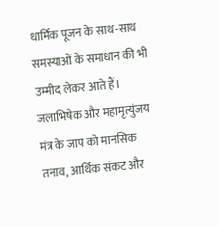धार्मिक पूजन के साथ-साथ समस्याओं के समाधान की भी उम्मीद लेकर आते हैं। जलाभिषेक और महामृत्युंजय मंत्र के जाप को मानसिक तनाव, आर्थिक संकट और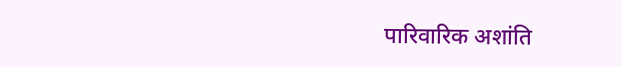पारिवारिक अशांति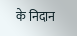के निदान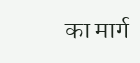का मार्ग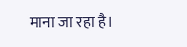माना जा रहा है।